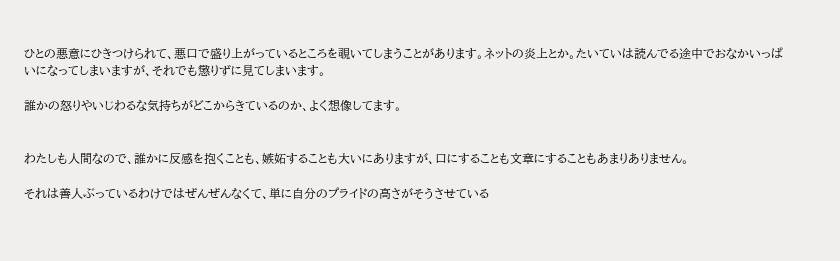ひとの悪意にひきつけられて、悪口で盛り上がっているところを覗いてしまうことがあります。ネットの炎上とか。たいていは読んでる途中でおなかいっぱいになってしまいますが、それでも懲りずに見てしまいます。

誰かの怒りやいじわるな気持ちがどこからきているのか、よく想像してます。


わたしも人間なので、誰かに反感を抱くことも、嫉妬することも大いにありますが、口にすることも文章にすることもあまりありません。

それは善人ぶっているわけではぜんぜんなくて、単に自分のプライドの高さがそうさせている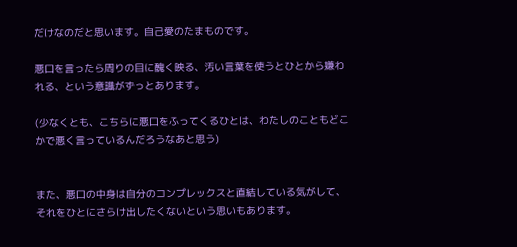だけなのだと思います。自己愛のたまものです。

悪口を言ったら周りの目に醜く映る、汚い言葉を使うとひとから嫌われる、という意識がずっとあります。

(少なくとも、こちらに悪口をふってくるひとは、わたしのこともどこかで悪く言っているんだろうなあと思う)


また、悪口の中身は自分のコンプレックスと直結している気がして、それをひとにさらけ出したくないという思いもあります。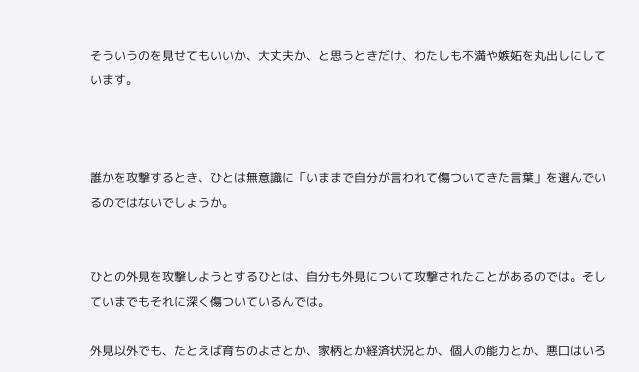そういうのを見せてもいいか、大丈夫か、と思うときだけ、わたしも不満や嫉妬を丸出しにしています。



誰かを攻撃するとき、ひとは無意識に「いままで自分が言われて傷ついてきた言葉」を選んでいるのではないでしょうか。


ひとの外見を攻撃しようとするひとは、自分も外見について攻撃されたことがあるのでは。そしていまでもそれに深く傷ついているんでは。

外見以外でも、たとえば育ちのよさとか、家柄とか経済状況とか、個人の能力とか、悪口はいろ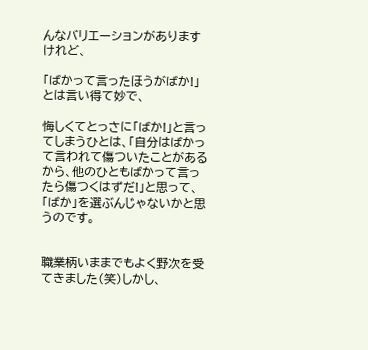んなバリエーションがありますけれど、

「ばかって言ったほうがばか!」とは言い得て妙で、

悔しくてとっさに「ばか!」と言ってしまうひとは、「自分はばかって言われて傷ついたことがあるから、他のひともばかって言ったら傷つくはずだ!」と思って、「ばか」を選ぶんじゃないかと思うのです。


職業柄いままでもよく野次を受てきました(笑)しかし、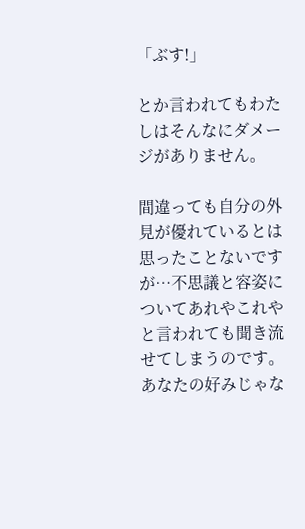「ぶす!」

とか言われてもわたしはそんなにダメージがありません。

間違っても自分の外見が優れているとは思ったことないですが…不思議と容姿についてあれやこれやと言われても聞き流せてしまうのです。あなたの好みじゃな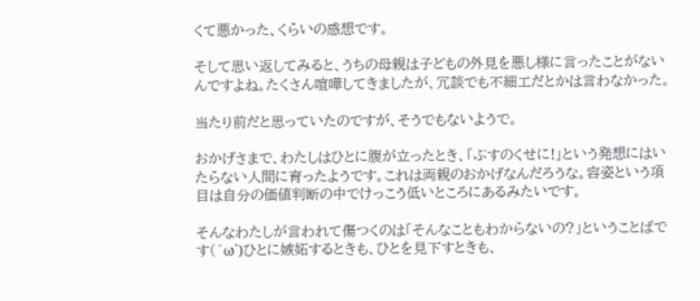くて悪かった、くらいの感想です。

そして思い返してみると、うちの母親は子どもの外見を悪し様に言ったことがないんですよね。たくさん喧嘩してきましたが、冗談でも不細工だとかは言わなかった。

当たり前だと思っていたのですが、そうでもないようで。

おかげさまで、わたしはひとに腹が立ったとき、「ぶすのくせに!」という発想にはいたらない人間に育ったようです。これは両親のおかげなんだろうな。容姿という項目は自分の価値判断の中でけっこう低いところにあるみたいです。

そんなわたしが言われて傷つくのは「そんなこともわからないの?」ということばです(´ω`)ひとに嫉妬するときも、ひとを見下すときも、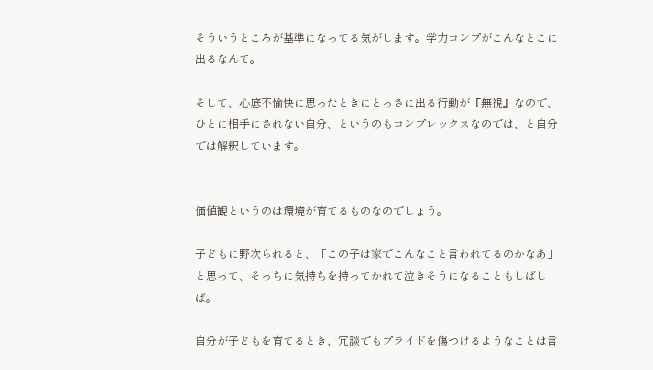そういうところが基準になってる気がします。学力コンプがこんなとこに出るなんて。

そして、心底不愉快に思ったときにとっさに出る行動が『無視』なので、ひとに相手にされない自分、というのもコンプレックスなのでは、と自分では解釈しています。


価値観というのは環境が育てるものなのでしょう。

子どもに野次られると、「この子は家でこんなこと言われてるのかなあ」と思って、そっちに気持ちを持ってかれて泣きそうになることもしばしば。

自分が子どもを育てるとき、冗談でもプライドを傷つけるようなことは言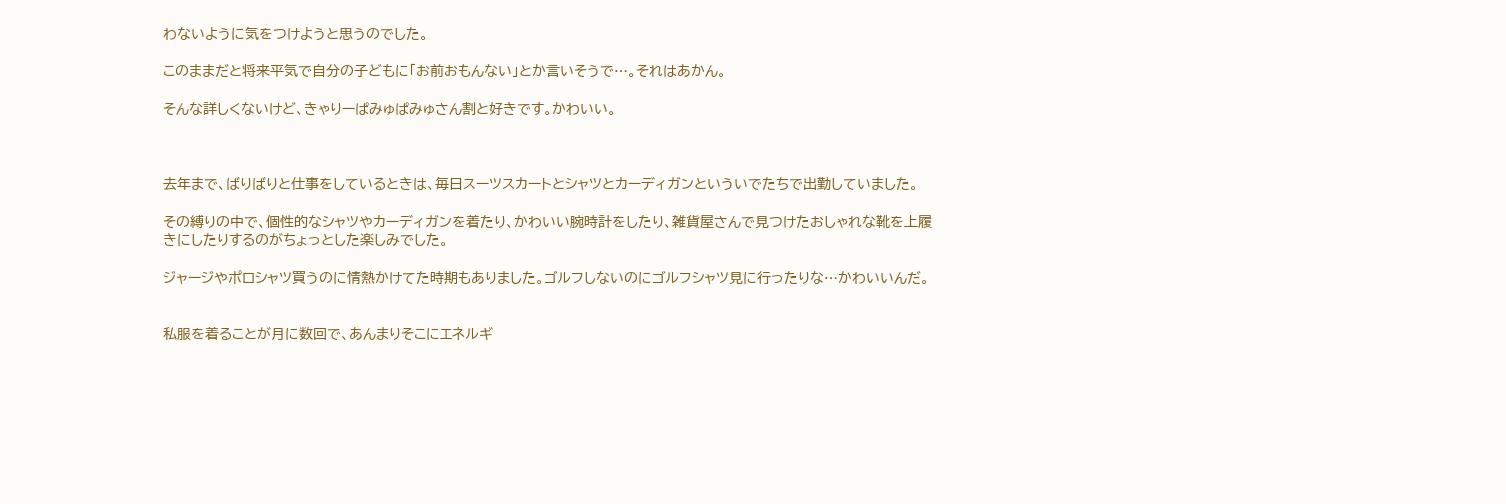わないように気をつけようと思うのでした。

このままだと将来平気で自分の子どもに「お前おもんない」とか言いそうで…。それはあかん。

そんな詳しくないけど、きゃりーぱみゅぱみゅさん割と好きです。かわいい。



去年まで、ばりばりと仕事をしているときは、毎日スーツスカートとシャツとカーディガンといういでたちで出勤していました。

その縛りの中で、個性的なシャツやカーディガンを着たり、かわいい腕時計をしたり、雑貨屋さんで見つけたおしゃれな靴を上履きにしたりするのがちょっとした楽しみでした。

ジャージやポロシャツ買うのに情熱かけてた時期もありました。ゴルフしないのにゴルフシャツ見に行ったりな…かわいいんだ。


私服を着ることが月に数回で、あんまりそこにエネルギ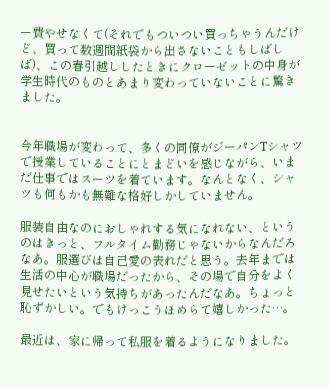ー費やせなくて(それでもついつい買っちゃうんだけど、買って数週間紙袋から出さないこともしばしば)、この春引越ししたときにクローゼットの中身が学生時代のものとあまり変わっていないことに驚きました。


今年職場が変わって、多くの同僚がジーパンTシャツで授業していることにとまどいを感じながら、いまだ仕事ではスーツを着ています。なんとなく、シャツも何もかも無難な格好しかしていません。

服装自由なのにおしゃれする気になれない、というのはきっと、フルタイム勤務じゃないからなんだろなあ。服選びは自己愛の表れだと思う。去年までは生活の中心が職場だったから、その場で自分をよく見せたいという気持ちがあったんだなあ。ちょっと恥ずかしい。でもけっこうほめらて嬉しかった…。

最近は、家に帰って私服を着るようになりました。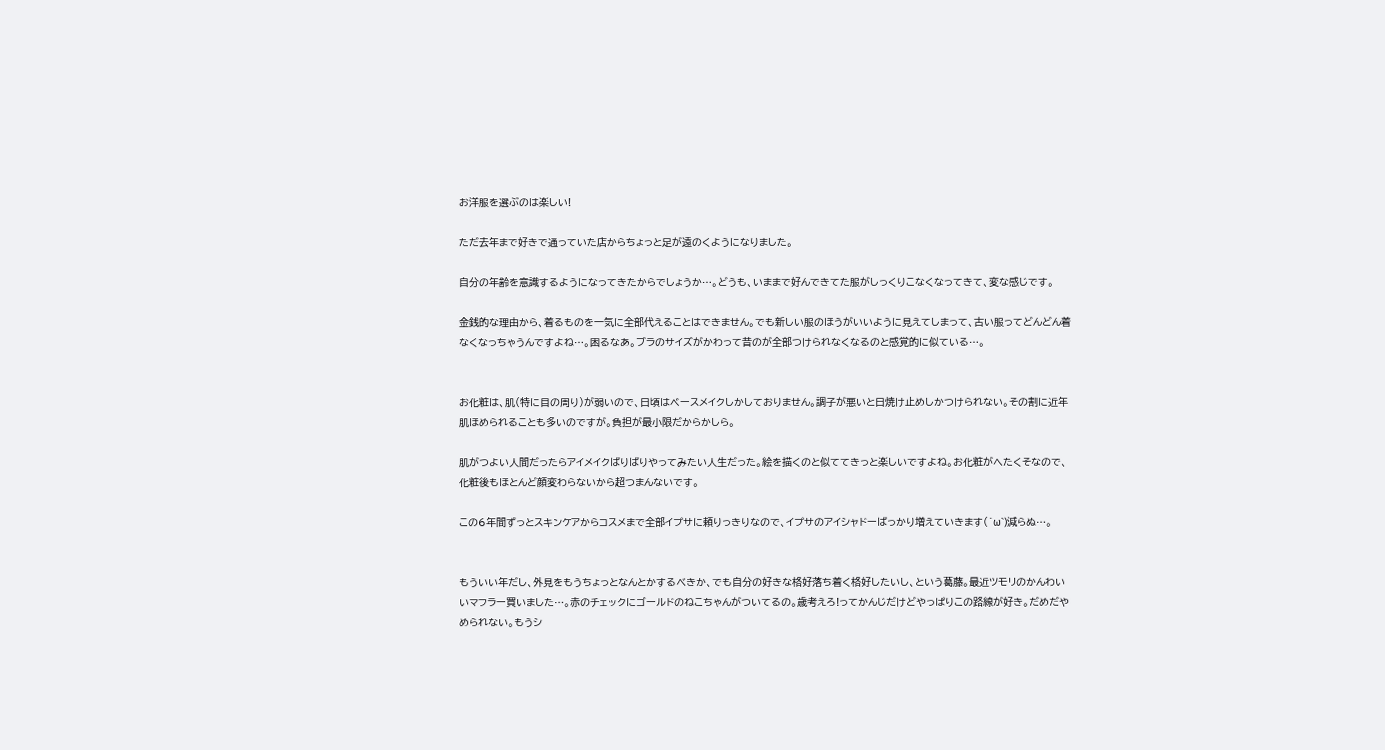お洋服を選ぶのは楽しい!

ただ去年まで好きで通っていた店からちょっと足が遠のくようになりました。

自分の年齢を意識するようになってきたからでしょうか…。どうも、いままで好んできてた服がしっくりこなくなってきて、変な感じです。

金銭的な理由から、着るものを一気に全部代えることはできません。でも新しい服のほうがいいように見えてしまって、古い服ってどんどん着なくなっちゃうんですよね…。困るなあ。ブラのサイズがかわって昔のが全部つけられなくなるのと感覚的に似ている…。


お化粧は、肌(特に目の周り)が弱いので、日頃はベースメイクしかしておりません。調子が悪いと日焼け止めしかつけられない。その割に近年肌ほめられることも多いのですが。負担が最小限だからかしら。

肌がつよい人間だったらアイメイクばりばりやってみたい人生だった。絵を描くのと似ててきっと楽しいですよね。お化粧がへたくそなので、化粧後もほとんど顔変わらないから超つまんないです。

この6年間ずっとスキンケアからコスメまで全部イプサに頼りっきりなので、イプサのアイシャドーばっかり増えていきます(´ω`)減らぬ…。


もういい年だし、外見をもうちょっとなんとかするべきか、でも自分の好きな格好落ち着く格好したいし、という葛藤。最近ツモリのかんわいいマフラー買いました…。赤のチェックにゴールドのねこちゃんがついてるの。歳考えろ!ってかんじだけどやっぱりこの路線が好き。だめだやめられない。もうシ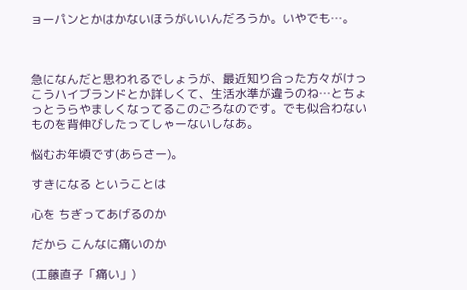ョーパンとかはかないほうがいいんだろうか。いやでも…。



急になんだと思われるでしょうが、最近知り合った方々がけっこうハイブランドとか詳しくて、生活水準が違うのね…とちょっとうらやましくなってるこのごろなのです。でも似合わないものを背伸びしたってしゃーないしなあ。

悩むお年頃です(あらさー)。

すきになる ということは

心を ちぎってあげるのか

だから こんなに痛いのか

(工藤直子「痛い」)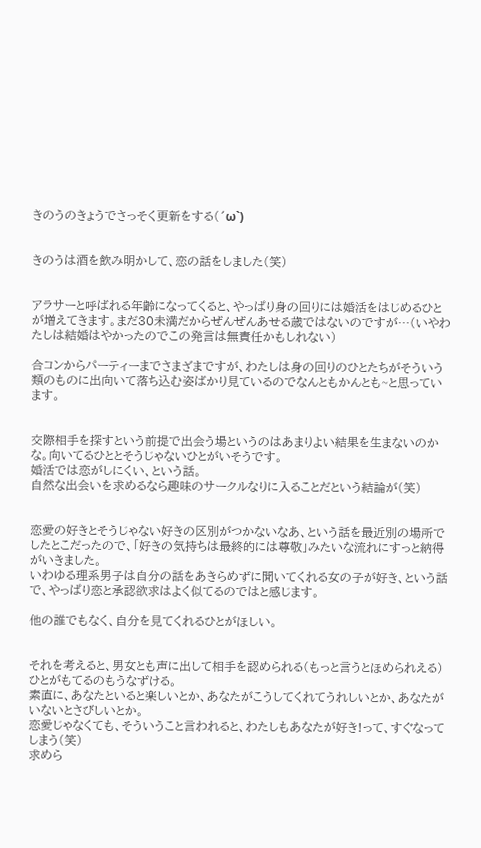きのうのきょうでさっそく更新をする(´ω`)


きのうは酒を飲み明かして、恋の話をしました(笑)


アラサーと呼ばれる年齢になってくると、やっぱり身の回りには婚活をはじめるひとが増えてきます。まだ30未満だからぜんぜんあせる歳ではないのですが…(いやわたしは結婚はやかったのでこの発言は無責任かもしれない)

合コンからパーティーまでさまざまですが、わたしは身の回りのひとたちがそういう類のものに出向いて落ち込む姿ばかり見ているのでなんともかんとも~と思っています。


交際相手を探すという前提で出会う場というのはあまりよい結果を生まないのかな。向いてるひととそうじゃないひとがいそうです。
婚活では恋がしにくい、という話。
自然な出会いを求めるなら趣味のサークルなりに入ることだという結論が(笑)


恋愛の好きとそうじゃない好きの区別がつかないなあ、という話を最近別の場所でしたとこだったので、「好きの気持ちは最終的には尊敬」みたいな流れにすっと納得がいきました。
いわゆる理系男子は自分の話をあきらめずに聞いてくれる女の子が好き、という話で、やっぱり恋と承認欲求はよく似てるのではと感じます。

他の誰でもなく、自分を見てくれるひとがほしい。


それを考えると、男女とも声に出して相手を認められる(もっと言うとほめられえる)ひとがもてるのもうなずける。
素直に、あなたといると楽しいとか、あなたがこうしてくれてうれしいとか、あなたがいないとさびしいとか。
恋愛じゃなくても、そういうこと言われると、わたしもあなたが好き!って、すぐなってしまう(笑)
求めら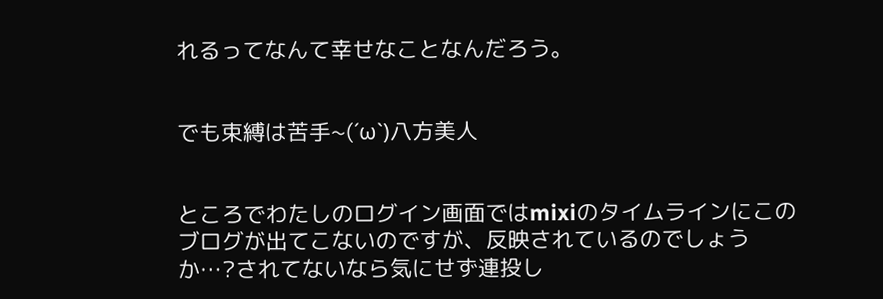れるってなんて幸せなことなんだろう。


でも束縛は苦手~(´ω`)八方美人


ところでわたしのログイン画面ではmixiのタイムラインにこのブログが出てこないのですが、反映されているのでしょうか…?されてないなら気にせず連投し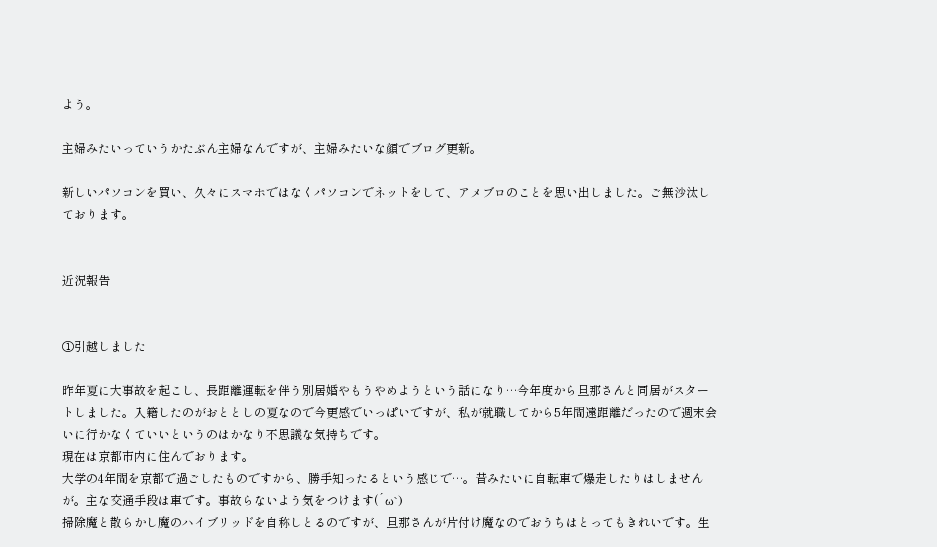よう。

主婦みたいっていうかたぶん主婦なんですが、主婦みたいな顔でブログ更新。

新しいパソコンを買い、久々にスマホではなくパソコンでネットをして、アメブロのことを思い出しました。ご無沙汰しております。


近況報告


①引越しました

昨年夏に大事故を起こし、長距離運転を伴う別居婚やもうやめようという話になり…今年度から旦那さんと同居がスタートしました。入籍したのがおととしの夏なので今更感でいっぱいですが、私が就職してから5年間遠距離だったので週末会いに行かなくていいというのはかなり不思議な気持ちです。
現在は京都市内に住んでおります。
大学の4年間を京都で過ごしたものですから、勝手知ったるという感じで…。昔みたいに自転車で爆走したりはしませんが。主な交通手段は車です。事故らないよう気をつけます(´ω`)
掃除魔と散らかし魔のハイブリッドを自称しとるのですが、旦那さんが片付け魔なのでおうちはとってもきれいです。生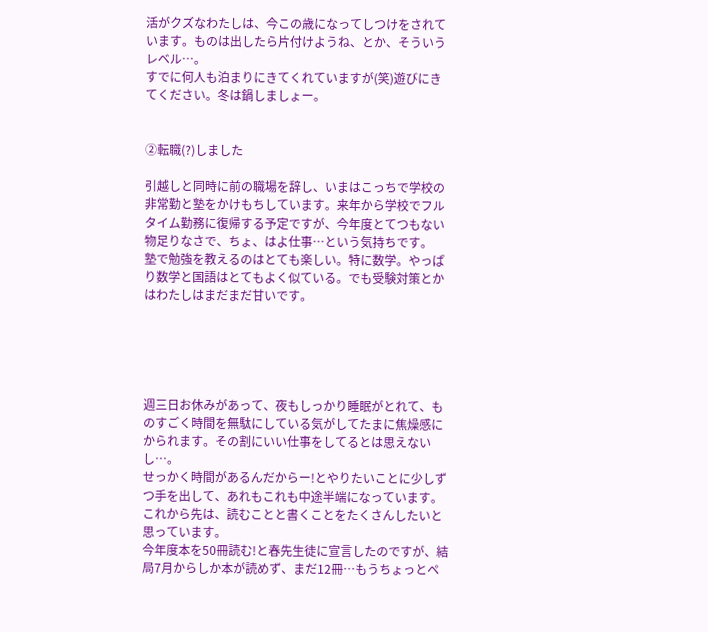活がクズなわたしは、今この歳になってしつけをされています。ものは出したら片付けようね、とか、そういうレベル…。
すでに何人も泊まりにきてくれていますが(笑)遊びにきてください。冬は鍋しましょー。


②転職(?)しました

引越しと同時に前の職場を辞し、いまはこっちで学校の非常勤と塾をかけもちしています。来年から学校でフルタイム勤務に復帰する予定ですが、今年度とてつもない物足りなさで、ちょ、はよ仕事…という気持ちです。
塾で勉強を教えるのはとても楽しい。特に数学。やっぱり数学と国語はとてもよく似ている。でも受験対策とかはわたしはまだまだ甘いです。





週三日お休みがあって、夜もしっかり睡眠がとれて、ものすごく時間を無駄にしている気がしてたまに焦燥感にかられます。その割にいい仕事をしてるとは思えないし…。
せっかく時間があるんだからー!とやりたいことに少しずつ手を出して、あれもこれも中途半端になっています。
これから先は、読むことと書くことをたくさんしたいと思っています。
今年度本を50冊読む!と春先生徒に宣言したのですが、結局7月からしか本が読めず、まだ12冊…もうちょっとペ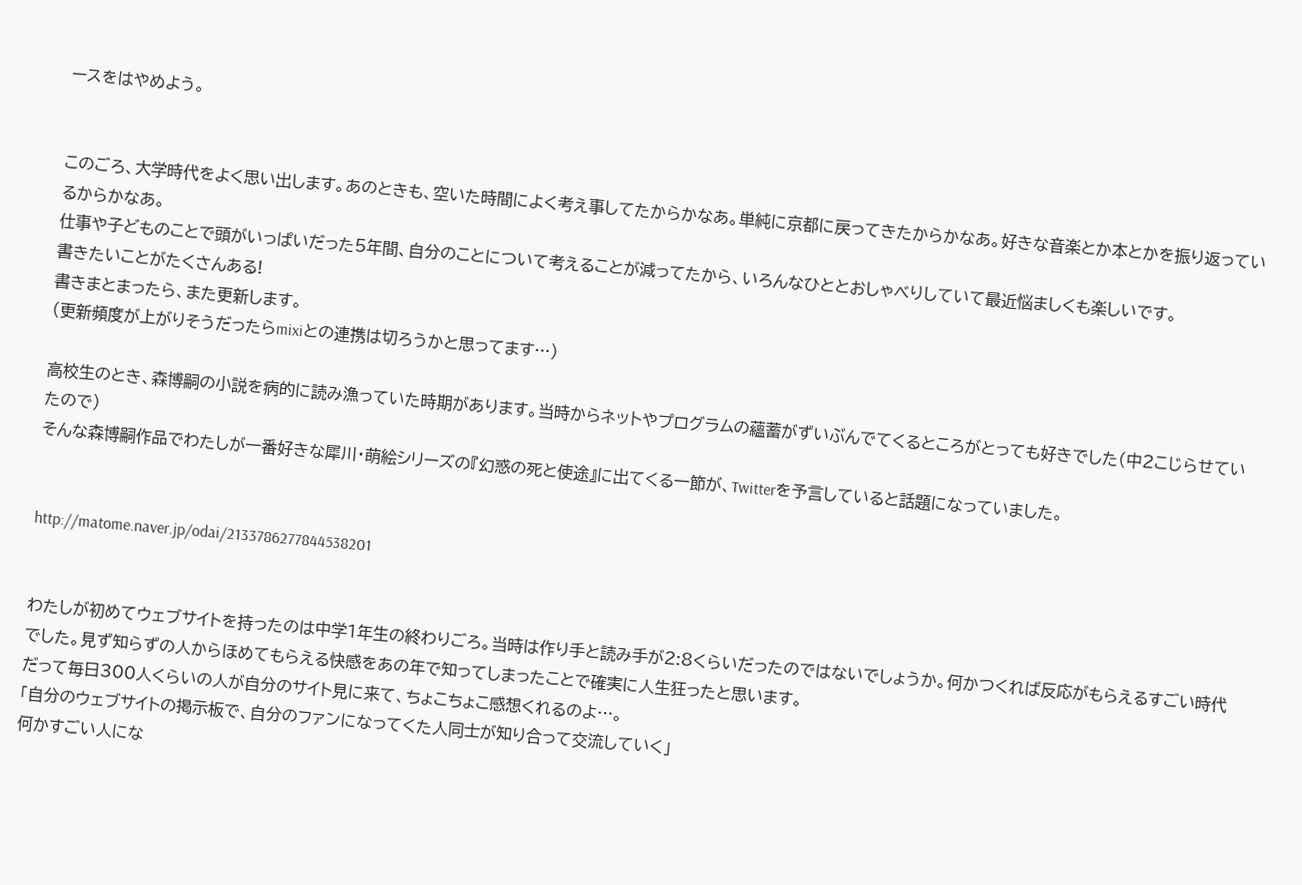ースをはやめよう。


このごろ、大学時代をよく思い出します。あのときも、空いた時間によく考え事してたからかなあ。単純に京都に戻ってきたからかなあ。好きな音楽とか本とかを振り返っているからかなあ。
仕事や子どものことで頭がいっぱいだった5年間、自分のことについて考えることが減ってたから、いろんなひととおしゃべりしていて最近悩ましくも楽しいです。
書きたいことがたくさんある!
書きまとまったら、また更新します。
(更新頻度が上がりそうだったらmixiとの連携は切ろうかと思ってます…)

高校生のとき、森博嗣の小説を病的に読み漁っていた時期があります。当時からネットやプログラムの蘊蓄がずいぶんでてくるところがとっても好きでした(中2こじらせていたので)
そんな森博嗣作品でわたしが一番好きな犀川・萌絵シリーズの『幻惑の死と使途』に出てくる一節が、Twitterを予言していると話題になっていました。


http://matome.naver.jp/odai/2133786277844538201


わたしが初めてウェブサイトを持ったのは中学1年生の終わりごろ。当時は作り手と読み手が2:8くらいだったのではないでしょうか。何かつくれば反応がもらえるすごい時代でした。見ず知らずの人からほめてもらえる快感をあの年で知ってしまったことで確実に人生狂ったと思います。
だって毎日300人くらいの人が自分のサイト見に来て、ちょこちょこ感想くれるのよ…。
「自分のウェブサイトの掲示板で、自分のファンになってくた人同士が知り合って交流していく」
何かすごい人にな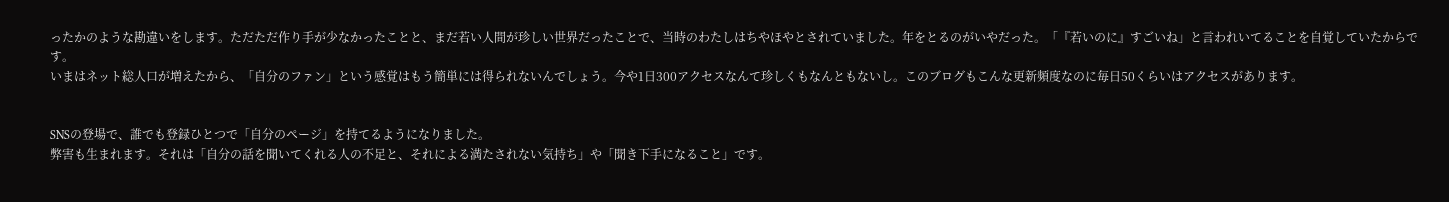ったかのような勘違いをします。ただただ作り手が少なかったことと、まだ若い人間が珍しい世界だったことで、当時のわたしはちやほやとされていました。年をとるのがいやだった。「『若いのに』すごいね」と言われいてることを自覚していたからです。
いまはネット総人口が増えたから、「自分のファン」という感覚はもう簡単には得られないんでしょう。今や1日300アクセスなんて珍しくもなんともないし。このブログもこんな更新頻度なのに毎日50くらいはアクセスがあります。


SNSの登場で、誰でも登録ひとつで「自分のページ」を持てるようになりました。
弊害も生まれます。それは「自分の話を聞いてくれる人の不足と、それによる満たされない気持ち」や「聞き下手になること」です。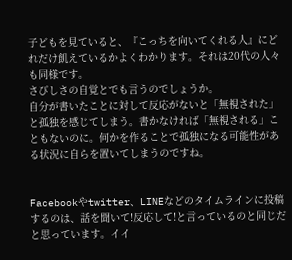子どもを見ていると、『こっちを向いてくれる人』にどれだけ飢えているかよくわかります。それは20代の人々も同様です。
さびしさの自覚とでも言うのでしょうか。
自分が書いたことに対して反応がないと「無視された」と孤独を感じてしまう。書かなければ「無視される」こともないのに。何かを作ることで孤独になる可能性がある状況に自らを置いてしまうのですね。


Facebookやtwitter、LINEなどのタイムラインに投稿するのは、話を聞いて!反応して!と言っているのと同じだと思っています。イイ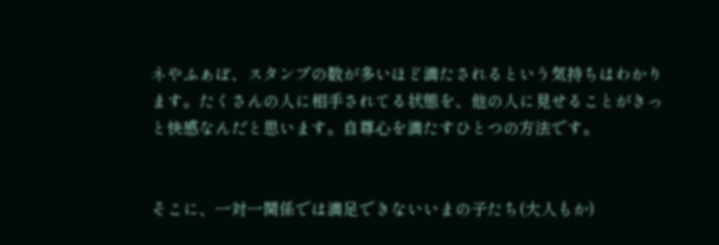ネやふぁぼ、スタンプの数が多いほど満たされるという気持ちはわかります。たくさんの人に相手されてる状態を、他の人に見せることがきっと快感なんだと思います。自尊心を満たすひとつの方法です。


そこに、一対一関係では満足できないいまの子たち(大人もか)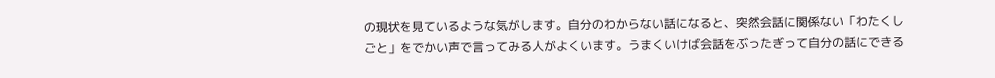の現状を見ているような気がします。自分のわからない話になると、突然会話に関係ない「わたくしごと」をでかい声で言ってみる人がよくいます。うまくいけば会話をぶったぎって自分の話にできる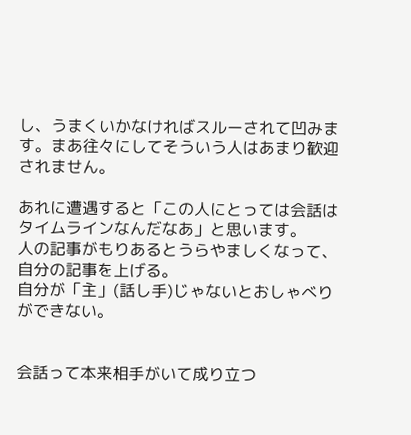し、うまくいかなければスルーされて凹みます。まあ往々にしてそういう人はあまり歓迎されません。

あれに遭遇すると「この人にとっては会話はタイムラインなんだなあ」と思います。
人の記事がもりあるとうらやましくなって、自分の記事を上げる。
自分が「主」(話し手)じゃないとおしゃべりができない。


会話って本来相手がいて成り立つ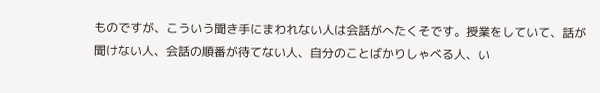ものですが、こういう聞き手にまわれない人は会話がへたくそです。授業をしていて、話が聞けない人、会話の順番が待てない人、自分のことばかりしゃべる人、い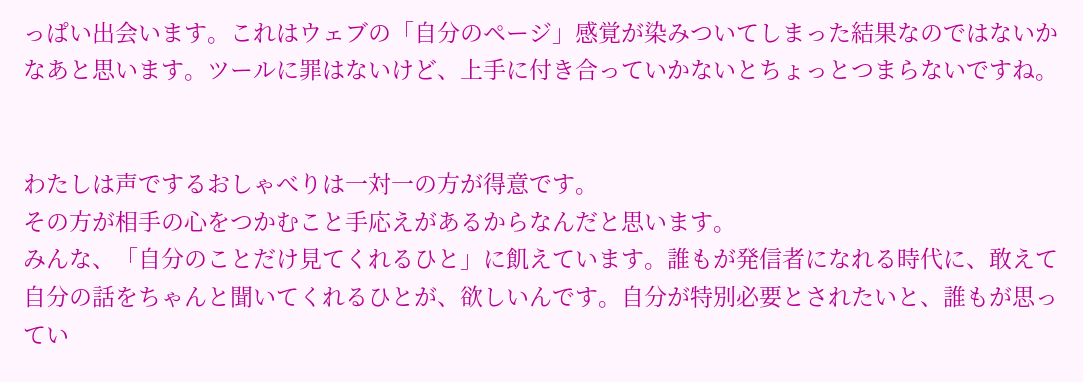っぱい出会います。これはウェブの「自分のページ」感覚が染みついてしまった結果なのではないかなあと思います。ツールに罪はないけど、上手に付き合っていかないとちょっとつまらないですね。


わたしは声でするおしゃべりは一対一の方が得意です。
その方が相手の心をつかむこと手応えがあるからなんだと思います。
みんな、「自分のことだけ見てくれるひと」に飢えています。誰もが発信者になれる時代に、敢えて自分の話をちゃんと聞いてくれるひとが、欲しいんです。自分が特別必要とされたいと、誰もが思ってい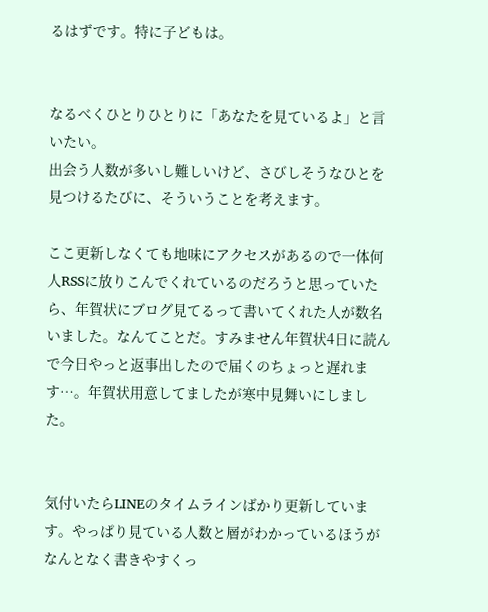るはずです。特に子どもは。


なるべくひとりひとりに「あなたを見ているよ」と言いたい。
出会う人数が多いし難しいけど、さびしそうなひとを見つけるたびに、そういうことを考えます。

ここ更新しなくても地味にアクセスがあるので一体何人RSSに放りこんでくれているのだろうと思っていたら、年賀状にブログ見てるって書いてくれた人が数名いました。なんてことだ。すみません年賀状4日に読んで今日やっと返事出したので届くのちょっと遅れます…。年賀状用意してましたが寒中見舞いにしました。


気付いたらLINEのタイムラインばかり更新しています。やっぱり見ている人数と層がわかっているほうがなんとなく書きやすくっ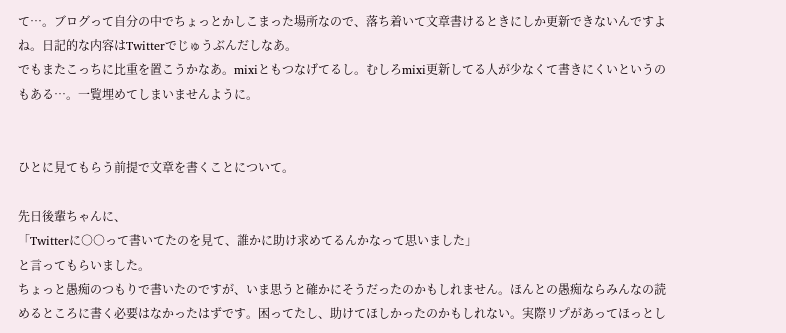て…。ブログって自分の中でちょっとかしこまった場所なので、落ち着いて文章書けるときにしか更新できないんですよね。日記的な内容はTwitterでじゅうぶんだしなあ。
でもまたこっちに比重を置こうかなあ。mixiともつなげてるし。むしろmixi更新してる人が少なくて書きにくいというのもある…。一覧埋めてしまいませんように。


ひとに見てもらう前提で文章を書くことについて。

先日後輩ちゃんに、
「Twitterに○○って書いてたのを見て、誰かに助け求めてるんかなって思いました」
と言ってもらいました。
ちょっと愚痴のつもりで書いたのですが、いま思うと確かにそうだったのかもしれません。ほんとの愚痴ならみんなの読めるところに書く必要はなかったはずです。困ってたし、助けてほしかったのかもしれない。実際リプがあってほっとし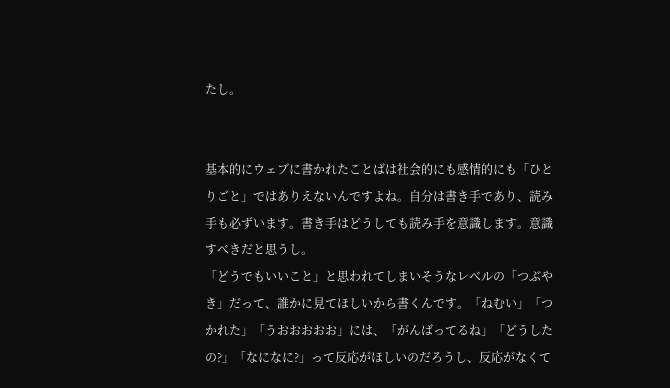たし。


基本的にウェブに書かれたことばは社会的にも感情的にも「ひとりごと」ではありえないんですよね。自分は書き手であり、読み手も必ずいます。書き手はどうしても読み手を意識します。意識すべきだと思うし。
「どうでもいいこと」と思われてしまいそうなレベルの「つぶやき」だって、誰かに見てほしいから書くんです。「ねむい」「つかれた」「うおおおおお」には、「がんばってるね」「どうしたの?」「なになに?」って反応がほしいのだろうし、反応がなくて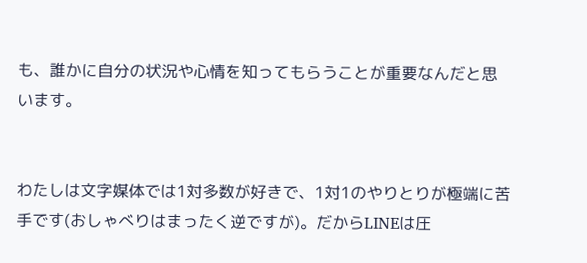も、誰かに自分の状況や心情を知ってもらうことが重要なんだと思います。


わたしは文字媒体では1対多数が好きで、1対1のやりとりが極端に苦手です(おしゃべりはまったく逆ですが)。だからLINEは圧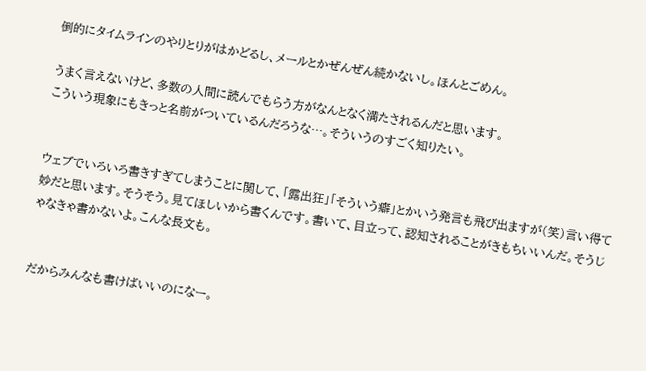倒的にタイムラインのやりとりがはかどるし、メールとかぜんぜん続かないし。ほんとごめん。

うまく言えないけど、多数の人間に読んでもらう方がなんとなく満たされるんだと思います。
こういう現象にもきっと名前がついているんだろうな…。そういうのすごく知りたい。


ウェブでいろいろ書きすぎてしまうことに関して、「露出狂」「そういう癖」とかいう発言も飛び出ますが(笑)言い得て妙だと思います。そうそう。見てほしいから書くんです。書いて、目立って、認知されることがきもちいいんだ。そうじゃなきゃ書かないよ。こんな長文も。


だからみんなも書けばいいのになー。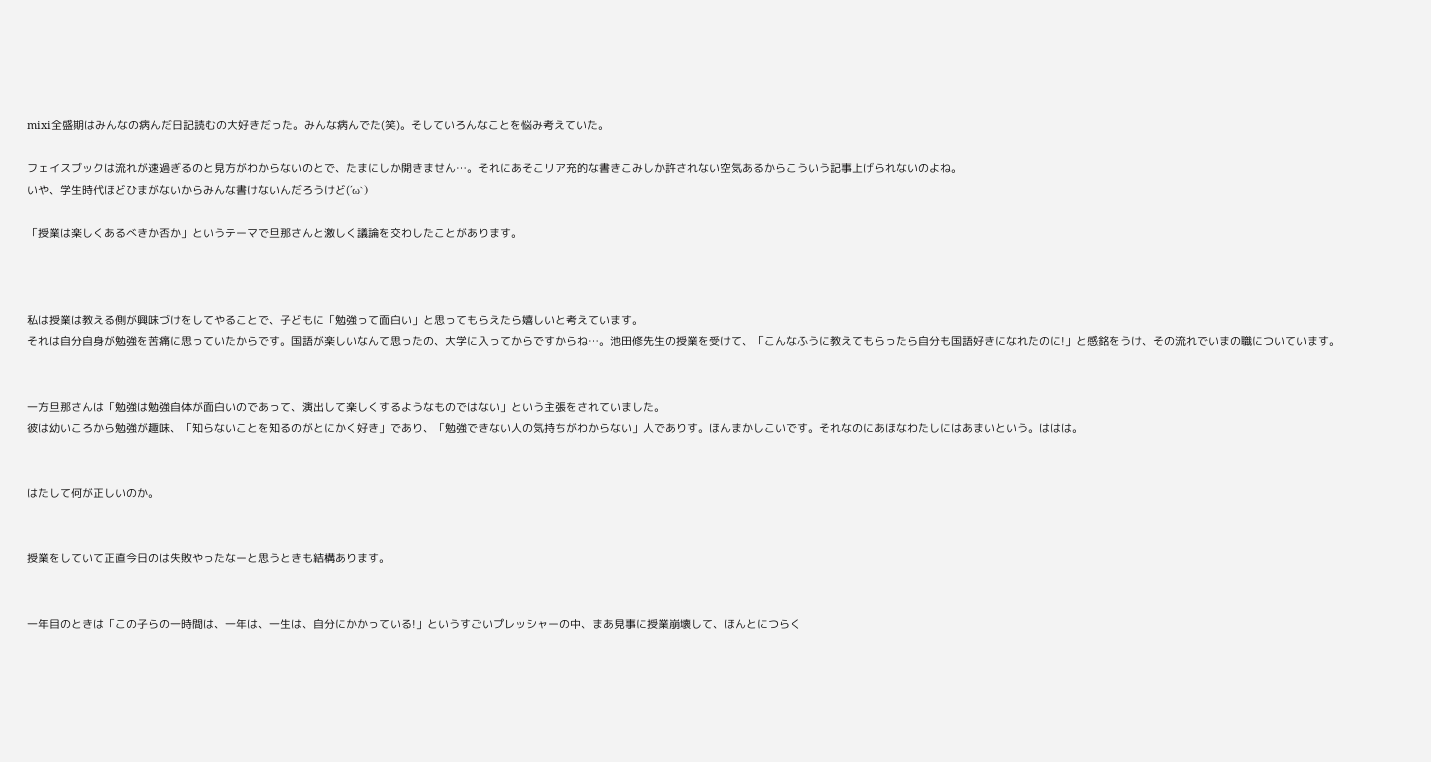mixi全盛期はみんなの病んだ日記読むの大好きだった。みんな病んでた(笑)。そしていろんなことを悩み考えていた。

フェイスブックは流れが速過ぎるのと見方がわからないのとで、たまにしか開きません…。それにあそこリア充的な書きこみしか許されない空気あるからこういう記事上げられないのよね。
いや、学生時代ほどひまがないからみんな書けないんだろうけど(´ω`)

「授業は楽しくあるべきか否か」というテーマで旦那さんと激しく議論を交わしたことがあります。



私は授業は教える側が興味づけをしてやることで、子どもに「勉強って面白い」と思ってもらえたら嬉しいと考えています。
それは自分自身が勉強を苦痛に思っていたからです。国語が楽しいなんて思ったの、大学に入ってからですからね…。池田修先生の授業を受けて、「こんなふうに教えてもらったら自分も国語好きになれたのに!」と感銘をうけ、その流れでいまの職についています。


一方旦那さんは「勉強は勉強自体が面白いのであって、演出して楽しくするようなものではない」という主張をされていました。
彼は幼いころから勉強が趣味、「知らないことを知るのがとにかく好き」であり、「勉強できない人の気持ちがわからない」人でありす。ほんまかしこいです。それなのにあほなわたしにはあまいという。ははは。


はたして何が正しいのか。


授業をしていて正直今日のは失敗やったなーと思うときも結構あります。


一年目のときは「この子らの一時間は、一年は、一生は、自分にかかっている!」というすごいプレッシャーの中、まあ見事に授業崩壊して、ほんとにつらく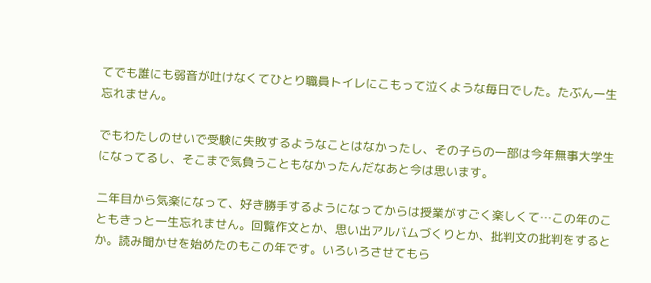てでも誰にも弱音が吐けなくてひとり職員トイレにこもって泣くような毎日でした。たぶん一生忘れません。

でもわたしのせいで受験に失敗するようなことはなかったし、その子らの一部は今年無事大学生になってるし、そこまで気負うこともなかったんだなあと今は思います。

二年目から気楽になって、好き勝手するようになってからは授業がすごく楽しくて…この年のこともきっと一生忘れません。回覧作文とか、思い出アルバムづくりとか、批判文の批判をするとか。読み聞かせを始めたのもこの年です。いろいろさせてもら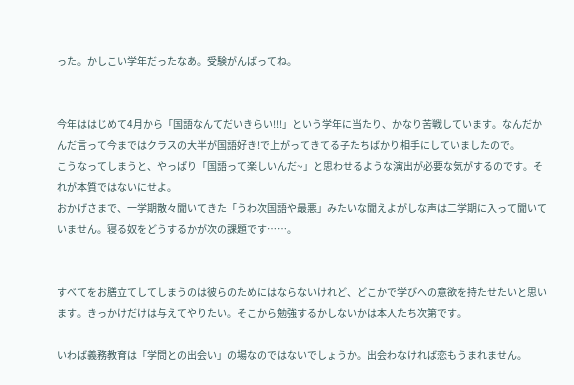った。かしこい学年だったなあ。受験がんばってね。


今年ははじめて4月から「国語なんてだいきらい!!!」という学年に当たり、かなり苦戦しています。なんだかんだ言って今まではクラスの大半が国語好き!で上がってきてる子たちばかり相手にしていましたので。
こうなってしまうと、やっぱり「国語って楽しいんだ~」と思わせるような演出が必要な気がするのです。それが本質ではないにせよ。
おかげさまで、一学期散々聞いてきた「うわ次国語や最悪」みたいな聞えよがしな声は二学期に入って聞いていません。寝る奴をどうするかが次の課題です……。


すべてをお膳立てしてしまうのは彼らのためにはならないけれど、どこかで学びへの意欲を持たせたいと思います。きっかけだけは与えてやりたい。そこから勉強するかしないかは本人たち次第です。

いわば義務教育は「学問との出会い」の場なのではないでしょうか。出会わなければ恋もうまれません。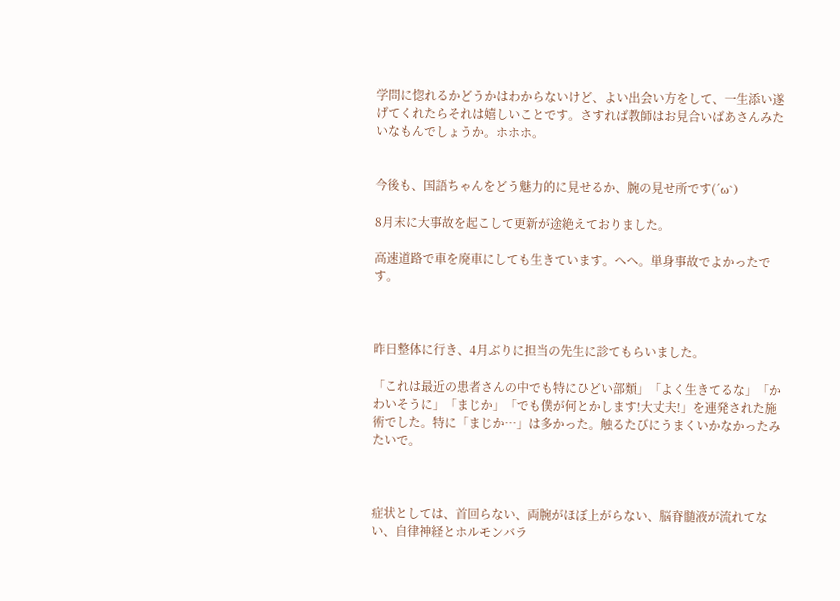学問に惚れるかどうかはわからないけど、よい出会い方をして、一生添い遂げてくれたらそれは嬉しいことです。さすれば教師はお見合いばあさんみたいなもんでしょうか。ホホホ。


今後も、国語ちゃんをどう魅力的に見せるか、腕の見せ所です(´ω`)

8月末に大事故を起こして更新が途絶えておりました。

高速道路で車を廃車にしても生きています。へへ。単身事故でよかったです。



昨日整体に行き、4月ぶりに担当の先生に診てもらいました。

「これは最近の患者さんの中でも特にひどい部類」「よく生きてるな」「かわいそうに」「まじか」「でも僕が何とかします!大丈夫!」を連発された施術でした。特に「まじか…」は多かった。触るたびにうまくいかなかったみたいで。



症状としては、首回らない、両腕がほぼ上がらない、脳脊髄液が流れてない、自律神経とホルモンバラ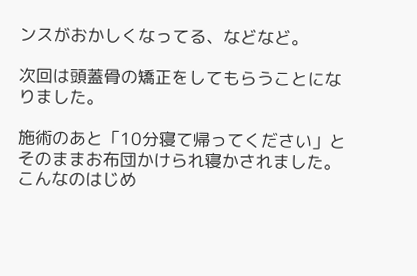ンスがおかしくなってる、などなど。

次回は頭蓋骨の矯正をしてもらうことになりました。

施術のあと「10分寝て帰ってください」とそのままお布団かけられ寝かされました。こんなのはじめ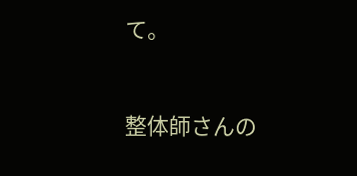て。



整体師さんの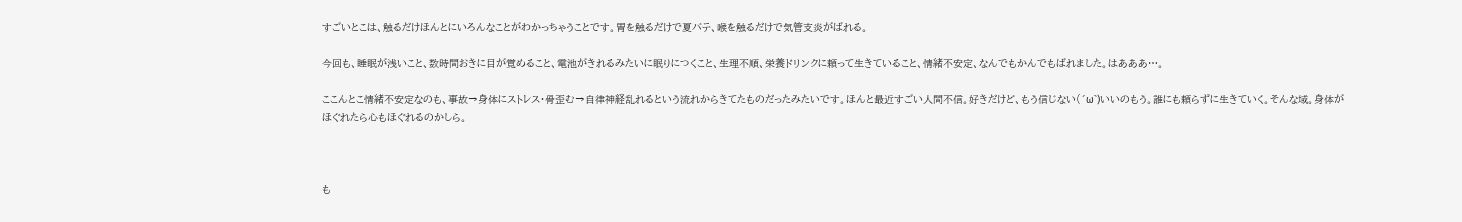すごいとこは、触るだけほんとにいろんなことがわかっちゃうことです。胃を触るだけで夏バテ、喉を触るだけで気管支炎がばれる。

今回も、睡眠が浅いこと、数時間おきに目が覚めること、電池がきれるみたいに眠りにつくこと、生理不順、栄養ドリンクに頼って生きていること、情緒不安定、なんでもかんでもばれました。はあああ…。

ここんとこ情緒不安定なのも、事故→身体にストレス・骨歪む→自律神経乱れるという流れからきてたものだったみたいです。ほんと最近すごい人間不信。好きだけど、もう信じない(´ω`)いいのもう。誰にも頼らずに生きていく。そんな域。身体がほぐれたら心もほぐれるのかしら。



も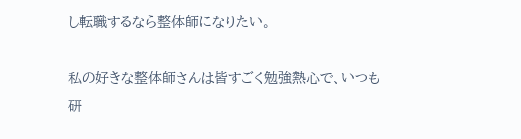し転職するなら整体師になりたい。

私の好きな整体師さんは皆すごく勉強熱心で、いつも研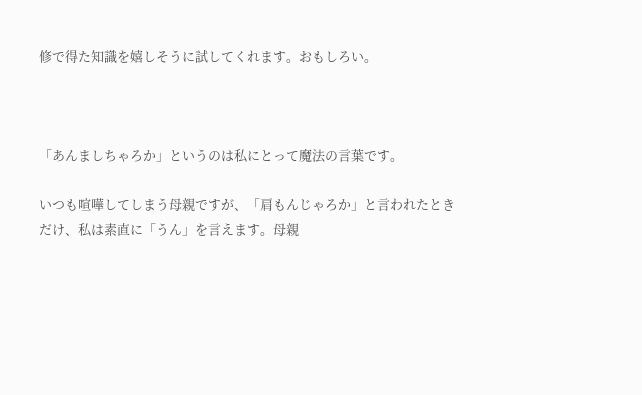修で得た知識を嬉しそうに試してくれます。おもしろい。



「あんましちゃろか」というのは私にとって魔法の言葉です。

いつも喧嘩してしまう母親ですが、「肩もんじゃろか」と言われたときだけ、私は素直に「うん」を言えます。母親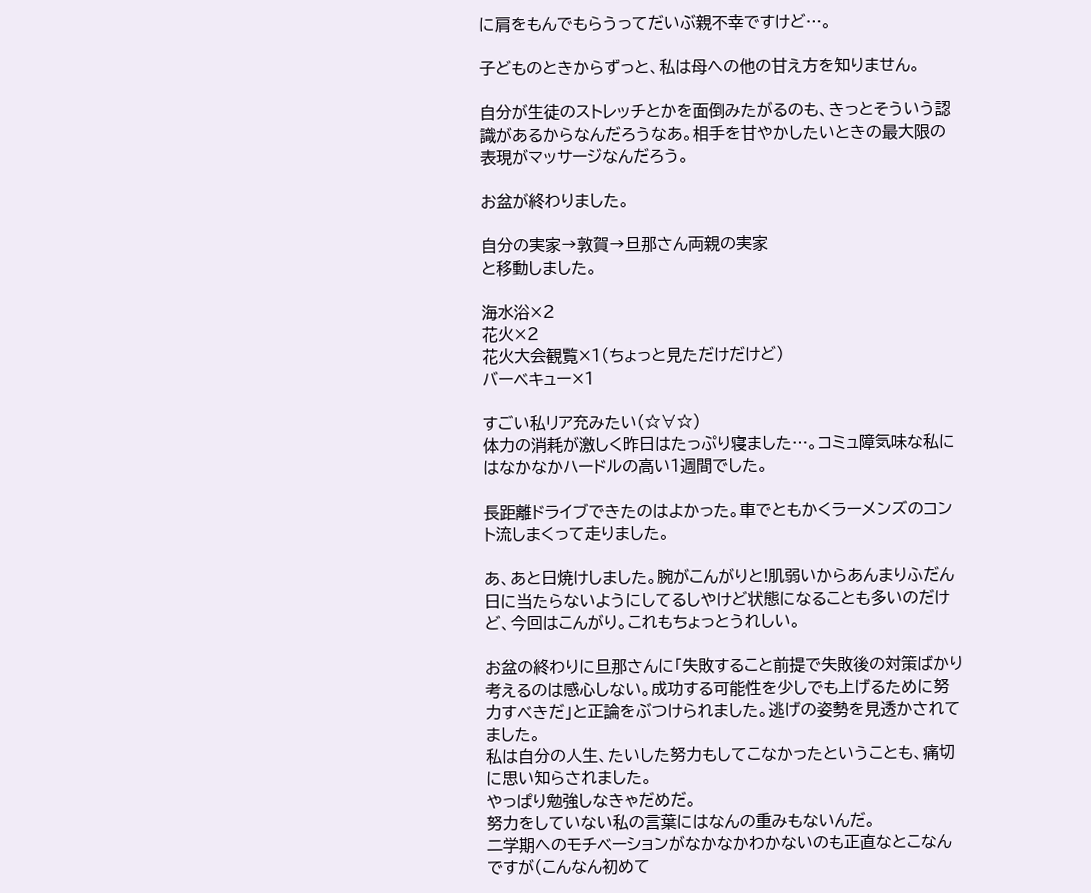に肩をもんでもらうってだいぶ親不幸ですけど…。

子どものときからずっと、私は母への他の甘え方を知りません。

自分が生徒のストレッチとかを面倒みたがるのも、きっとそういう認識があるからなんだろうなあ。相手を甘やかしたいときの最大限の表現がマッサージなんだろう。

お盆が終わりました。

自分の実家→敦賀→旦那さん両親の実家
と移動しました。

海水浴×2
花火×2
花火大会観覧×1(ちょっと見ただけだけど)
バーベキュー×1

すごい私リア充みたい(☆∀☆)
体力の消耗が激しく昨日はたっぷり寝ました…。コミュ障気味な私にはなかなかハードルの高い1週間でした。

長距離ドライブできたのはよかった。車でともかくラーメンズのコント流しまくって走りました。

あ、あと日焼けしました。腕がこんがりと!肌弱いからあんまりふだん日に当たらないようにしてるしやけど状態になることも多いのだけど、今回はこんがり。これもちょっとうれしい。

お盆の終わりに旦那さんに「失敗すること前提で失敗後の対策ばかり考えるのは感心しない。成功する可能性を少しでも上げるために努力すべきだ」と正論をぶつけられました。逃げの姿勢を見透かされてました。
私は自分の人生、たいした努力もしてこなかったということも、痛切に思い知らされました。
やっぱり勉強しなきゃだめだ。
努力をしていない私の言葉にはなんの重みもないんだ。
二学期へのモチベーションがなかなかわかないのも正直なとこなんですが(こんなん初めて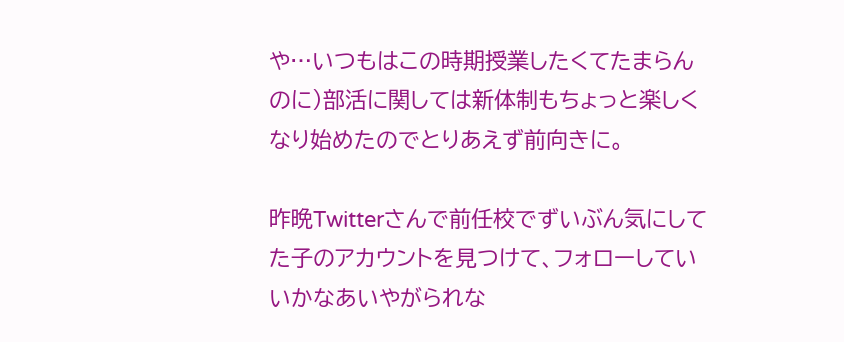や…いつもはこの時期授業したくてたまらんのに)部活に関しては新体制もちょっと楽しくなり始めたのでとりあえず前向きに。

昨晩Twitterさんで前任校でずいぶん気にしてた子のアカウントを見つけて、フォローしていいかなあいやがられな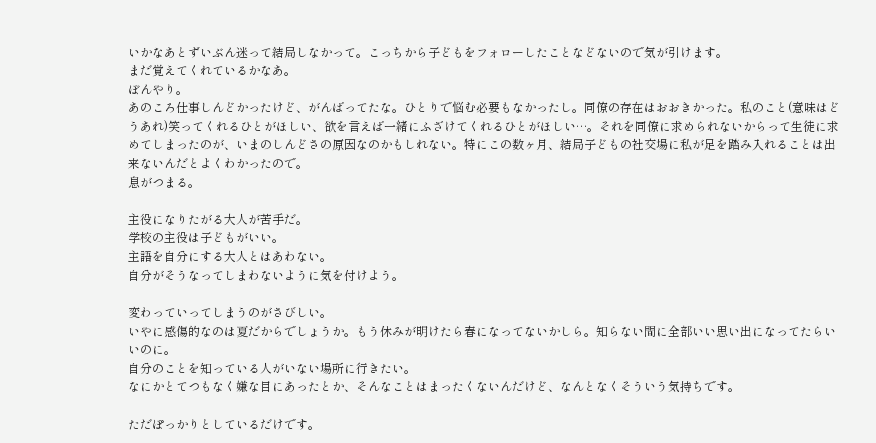いかなあとずいぶん迷って結局しなかって。こっちから子どもをフォローしたことなどないので気が引けます。
まだ覚えてくれているかなあ。
ぼんやり。
あのころ仕事しんどかったけど、がんばってたな。ひとりで悩む必要もなかったし。同僚の存在はおおきかった。私のこと(意味はどうあれ)笑ってくれるひとがほしい、欲を言えば一緒にふざけてくれるひとがほしい…。それを同僚に求められないからって生徒に求めてしまったのが、いまのしんどさの原因なのかもしれない。特にこの数ヶ月、結局子どもの社交場に私が足を踏み入れることは出来ないんだとよくわかったので。
息がつまる。

主役になりたがる大人が苦手だ。
学校の主役は子どもがいい。
主語を自分にする大人とはあわない。
自分がそうなってしまわないように気を付けよう。

変わっていってしまうのがさびしい。
いやに感傷的なのは夏だからでしょうか。もう休みが明けたら春になってないかしら。知らない間に全部いい思い出になってたらいいのに。
自分のことを知っている人がいない場所に行きたい。
なにかとてつもなく嫌な目にあったとか、そんなことはまったくないんだけど、なんとなくそういう気持ちです。

ただぽっかりとしているだけです。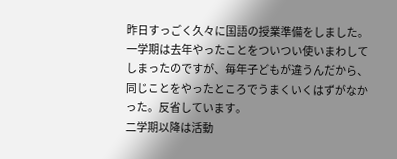昨日すっごく久々に国語の授業準備をしました。一学期は去年やったことをついつい使いまわしてしまったのですが、毎年子どもが違うんだから、同じことをやったところでうまくいくはずがなかった。反省しています。
二学期以降は活動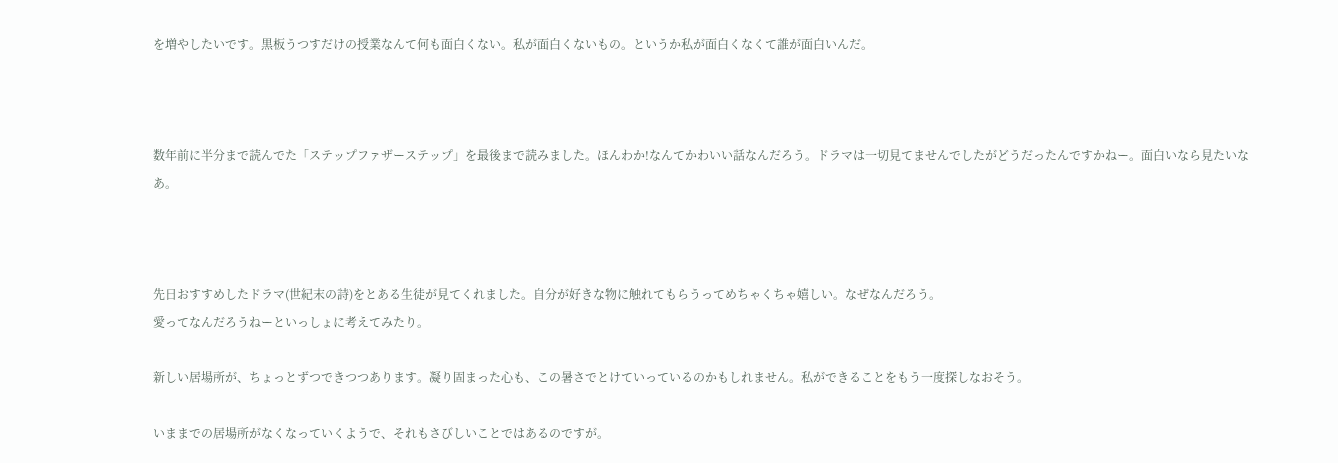を増やしたいです。黒板うつすだけの授業なんて何も面白くない。私が面白くないもの。というか私が面白くなくて誰が面白いんだ。



数年前に半分まで読んでた「ステップファザーステップ」を最後まで読みました。ほんわか!なんてかわいい話なんだろう。ドラマは一切見てませんでしたがどうだったんですかねー。面白いなら見たいなあ。



先日おすすめしたドラマ(世紀末の詩)をとある生徒が見てくれました。自分が好きな物に触れてもらうってめちゃくちゃ嬉しい。なぜなんだろう。
愛ってなんだろうねーといっしょに考えてみたり。

新しい居場所が、ちょっとずつできつつあります。凝り固まった心も、この暑さでとけていっているのかもしれません。私ができることをもう一度探しなおそう。

いままでの居場所がなくなっていくようで、それもさびしいことではあるのですが。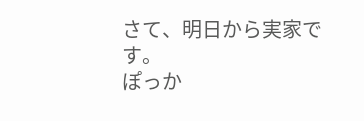さて、明日から実家です。
ぽっか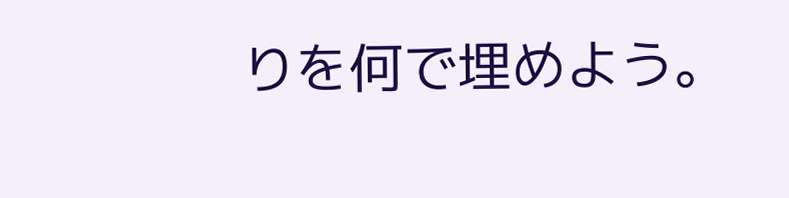りを何で埋めよう。